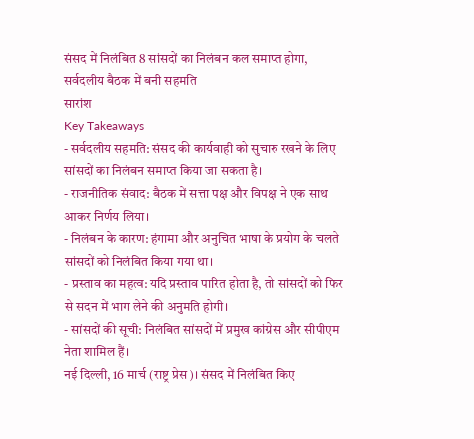संसद में निलंबित 8 सांसदों का निलंबन कल समाप्त होगा, सर्वदलीय बैठक में बनी सहमति
सारांश
Key Takeaways
- सर्वदलीय सहमति: संसद की कार्यवाही को सुचारु रखने के लिए सांसदों का निलंबन समाप्त किया जा सकता है।
- राजनीतिक संवाद: बैठक में सत्ता पक्ष और विपक्ष ने एक साथ आकर निर्णय लिया।
- निलंबन के कारण: हंगामा और अनुचित भाषा के प्रयोग के चलते सांसदों को निलंबित किया गया था।
- प्रस्ताव का महत्व: यदि प्रस्ताव पारित होता है, तो सांसदों को फिर से सदन में भाग लेने की अनुमति होगी।
- सांसदों की सूची: निलंबित सांसदों में प्रमुख कांग्रेस और सीपीएम नेता शामिल हैं।
नई दिल्ली, 16 मार्च (राष्ट्र प्रेस)। संसद में निलंबित किए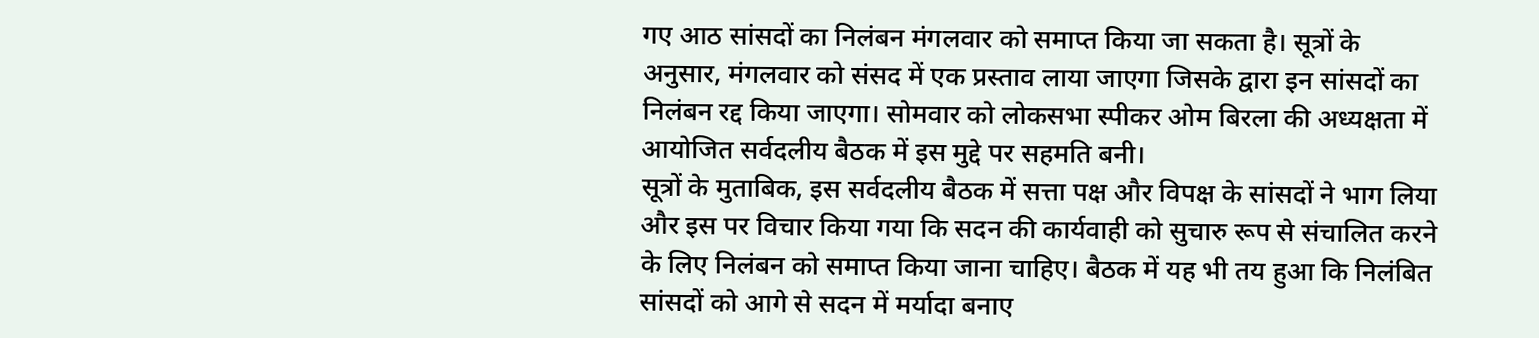गए आठ सांसदों का निलंबन मंगलवार को समाप्त किया जा सकता है। सूत्रों के अनुसार, मंगलवार को संसद में एक प्रस्ताव लाया जाएगा जिसके द्वारा इन सांसदों का निलंबन रद्द किया जाएगा। सोमवार को लोकसभा स्पीकर ओम बिरला की अध्यक्षता में आयोजित सर्वदलीय बैठक में इस मुद्दे पर सहमति बनी।
सूत्रों के मुताबिक, इस सर्वदलीय बैठक में सत्ता पक्ष और विपक्ष के सांसदों ने भाग लिया और इस पर विचार किया गया कि सदन की कार्यवाही को सुचारु रूप से संचालित करने के लिए निलंबन को समाप्त किया जाना चाहिए। बैठक में यह भी तय हुआ कि निलंबित सांसदों को आगे से सदन में मर्यादा बनाए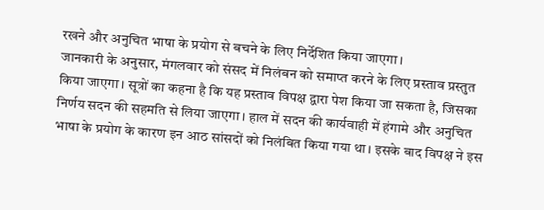रखने और अनुचित भाषा के प्रयोग से बचने के लिए निर्देशित किया जाएगा।
जानकारी के अनुसार, मंगलवार को संसद में निलंबन को समाप्त करने के लिए प्रस्ताव प्रस्तुत किया जाएगा। सूत्रों का कहना है कि यह प्रस्ताव विपक्ष द्वारा पेश किया जा सकता है, जिसका निर्णय सदन की सहमति से लिया जाएगा। हाल में सदन की कार्यवाही में हंगामे और अनुचित भाषा के प्रयोग के कारण इन आठ सांसदों को निलंबित किया गया था। इसके बाद विपक्ष ने इस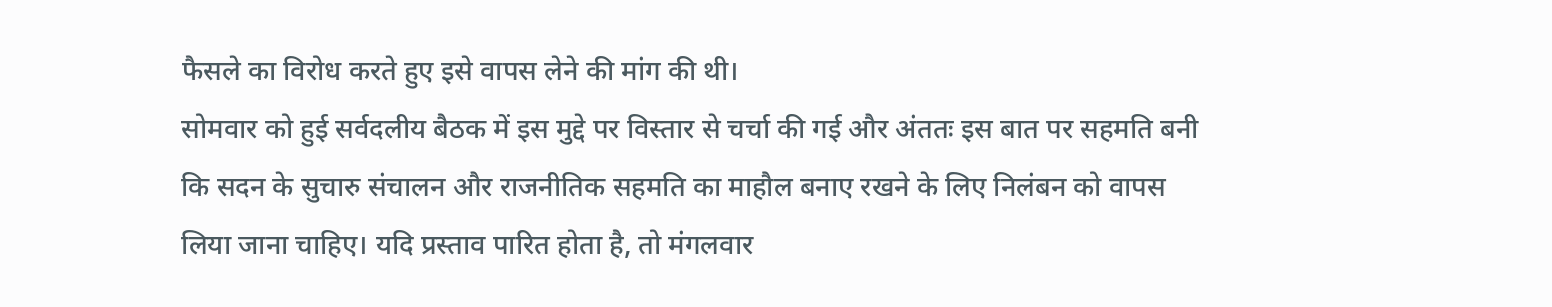फैसले का विरोध करते हुए इसे वापस लेने की मांग की थी।
सोमवार को हुई सर्वदलीय बैठक में इस मुद्दे पर विस्तार से चर्चा की गई और अंततः इस बात पर सहमति बनी कि सदन के सुचारु संचालन और राजनीतिक सहमति का माहौल बनाए रखने के लिए निलंबन को वापस लिया जाना चाहिए। यदि प्रस्ताव पारित होता है, तो मंगलवार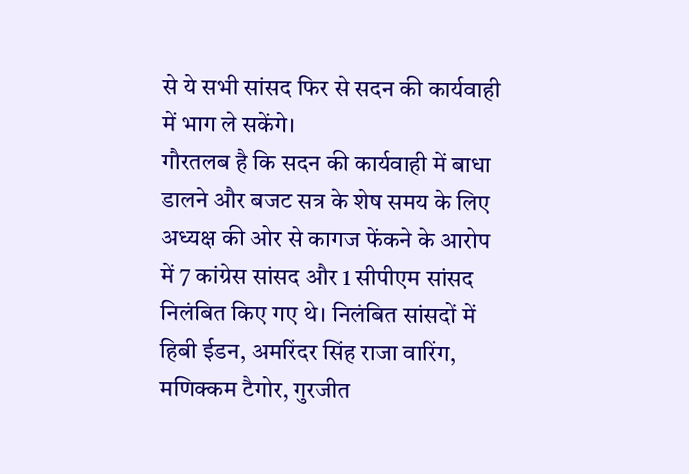से ये सभी सांसद फिर से सदन की कार्यवाही में भाग ले सकेंगे।
गौरतलब है कि सदन की कार्यवाही में बाधा डालने और बजट सत्र के शेष समय के लिए अध्यक्ष की ओर से कागज फेंकने के आरोप में 7 कांग्रेस सांसद और 1 सीपीएम सांसद निलंबित किए गए थे। निलंबित सांसदों में हिबी ईडन, अमरिंदर सिंह राजा वारिंग, मणिक्कम टैगोर, गुरजीत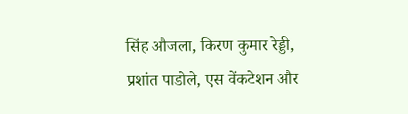सिंह औजला, किरण कुमार रेड्डी, प्रशांत पाडोले, एस वेंकटेशन और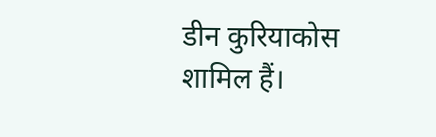डीन कुरियाकोस शामिल हैं।